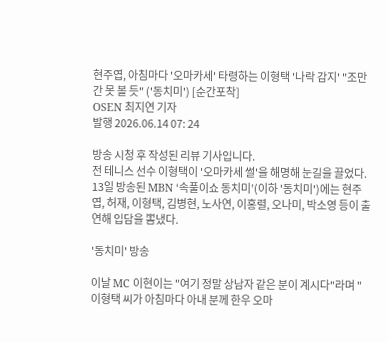현주엽, 아침마다 '오마카세' 타령하는 이형택 '나락 감지' "조만간 못 볼 듯" ('동치미') [순간포착]
OSEN 최지연 기자
발행 2026.06.14 07: 24

방송 시청 후 작성된 리뷰 기사입니다.
전 테니스 선수 이형택이 '오마카세 썰'을 해명해 눈길을 끌었다.
13일 방송된 MBN ‘속풀이쇼 동치미’(이하 '동치미')에는 현주엽, 허재, 이형택, 김병현, 노사연, 이홍렬, 오나미, 박소영 등이 출연해 입담을 뽐냈다.

'동치미' 방송

이날 MC 이현이는 "여기 정말 상남자 같은 분이 계시다"라며 "이형택 씨가 아침마다 아내 분께 한우 오마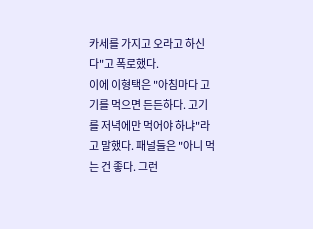카세를 가지고 오라고 하신다"고 폭로했다.
이에 이형택은 "아침마다 고기를 먹으면 든든하다. 고기를 저녁에만 먹어야 하냐"라고 말했다. 패널들은 "아니 먹는 건 좋다. 그런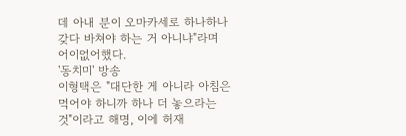데 아내 분이 오마카세로 하나하나 갖다 바쳐야 하는 거 아니냐"라며 어이없어했다.
'동치미' 방송
이형택은 "대단한 게 아니라 아침은 먹어야 하니까 하나 더 놓으라는 것"이라고 해명, 이에 허재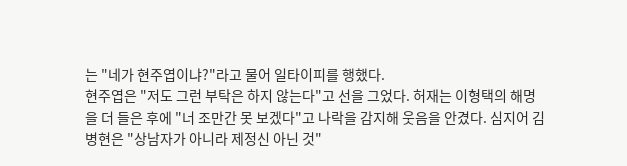는 "네가 현주엽이냐?"라고 물어 일타이피를 행했다.
현주엽은 "저도 그런 부탁은 하지 않는다"고 선을 그었다. 허재는 이형택의 해명을 더 들은 후에 "너 조만간 못 보겠다"고 나락을 감지해 웃음을 안겼다. 심지어 김병현은 "상남자가 아니라 제정신 아닌 것"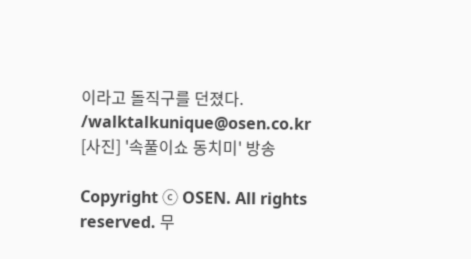이라고 돌직구를 던졌다.
/walktalkunique@osen.co.kr
[사진] '속풀이쇼 동치미' 방송

Copyright ⓒ OSEN. All rights reserved. 무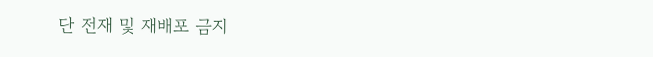단 전재 및 재배포 금지